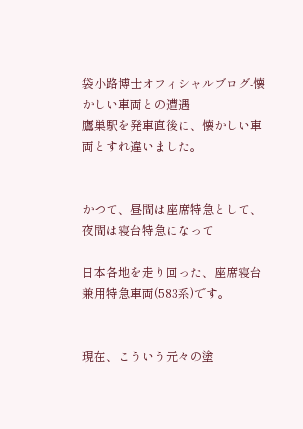袋小路博士オフィシャルブログ-懐かしい車両との遭遇
鷹巣駅を発車直後に、懐かしい車両とすれ違いました。


かつて、昼間は座席特急として、夜間は寝台特急になって

日本各地を走り回った、座席寝台兼用特急車両(583系)です。


現在、こういう元々の塗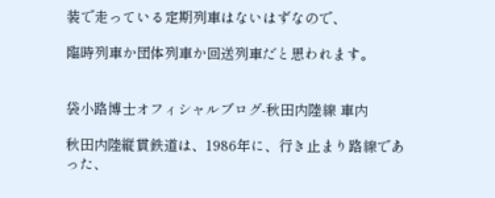装で走っている定期列車はないはずなので、

臨時列車か団体列車か回送列車だと思われます。


袋小路博士オフィシャルブログ-秋田内陸線 車内

秋田内陸縦貫鉄道は、1986年に、行き止まり路線であった、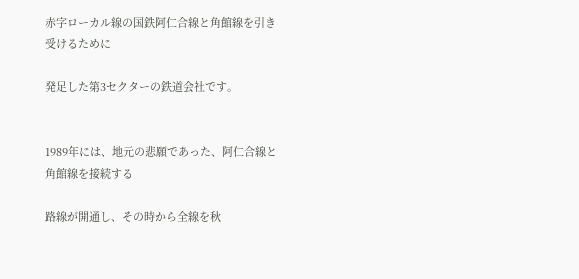赤字ローカル線の国鉄阿仁合線と角館線を引き受けるために

発足した第3セクターの鉄道会社です。


1989年には、地元の悲願であった、阿仁合線と角館線を接続する

路線が開通し、その時から全線を秋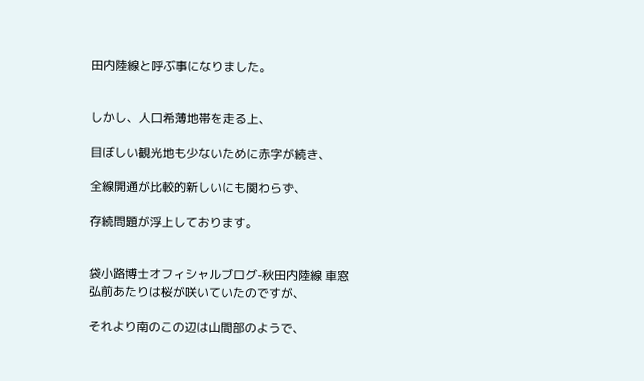田内陸線と呼ぶ事になりました。


しかし、人口希薄地帯を走る上、

目ぼしい観光地も少ないために赤字が続き、

全線開通が比較的新しいにも関わらず、

存続問題が浮上しております。


袋小路博士オフィシャルブログ-秋田内陸線 車窓
弘前あたりは桜が咲いていたのですが、

それより南のこの辺は山間部のようで、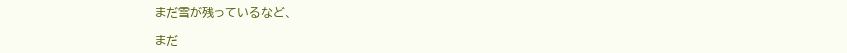まだ雪が残っているなど、

まだ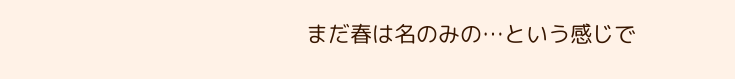まだ春は名のみの…という感じで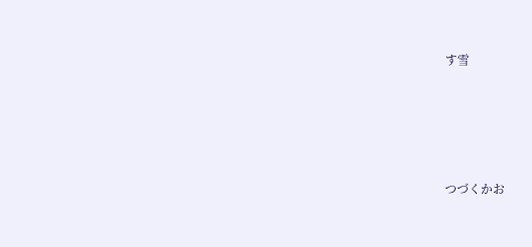す雪




つづくかお